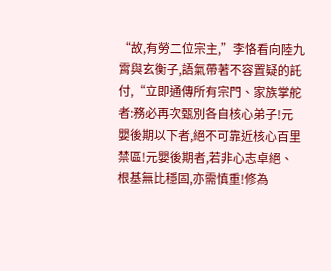“故,有勞二位宗主,”李恪看向陸九霄與玄衡子,語氣帶著不容置疑的託付,“立即通傳所有宗門、家族掌舵者:務必再次甄別各自核心弟子!元嬰後期以下者,絕不可靠近核心百里禁區!元嬰後期者,若非心志卓絕、根基無比穩固,亦需慎重!修為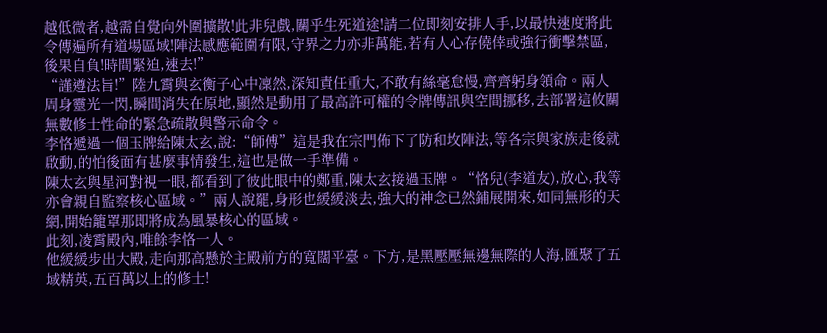越低微者,越需自覺向外圍擴散!此非兒戲,關乎生死道途!請二位即刻安排人手,以最快速度將此令傳遍所有道場區域!陣法感應範圍有限,守界之力亦非萬能,若有人心存僥倖或強行衝擊禁區,後果自負!時間緊迫,速去!”
“謹遵法旨!”陸九霄與玄衡子心中凜然,深知責任重大,不敢有絲毫怠慢,齊齊躬身領命。兩人周身靈光一閃,瞬間消失在原地,顯然是動用了最高許可權的令牌傳訊與空間挪移,去部署這攸關無數修士性命的緊急疏散與警示命令。
李恪遞過一個玉牌給陳太玄,說:“師傅”這是我在宗門佈下了防和坆陣法,等各宗與家族走後就啟動,的怕後面有甚麼事情發生,這也是做一手準備。
陳太玄與星河對視一眼,都看到了彼此眼中的鄭重,陳太玄接過玉牌。“恪兒(李道友),放心,我等亦會親自監察核心區域。”兩人說罷,身形也緩緩淡去,強大的神念已然鋪展開來,如同無形的天網,開始籠罩那即將成為風暴核心的區域。
此刻,凌霄殿內,唯餘李恪一人。
他緩緩步出大殿,走向那高懸於主殿前方的寬闊平臺。下方,是黑壓壓無邊無際的人海,匯聚了五域精英,五百萬以上的修士!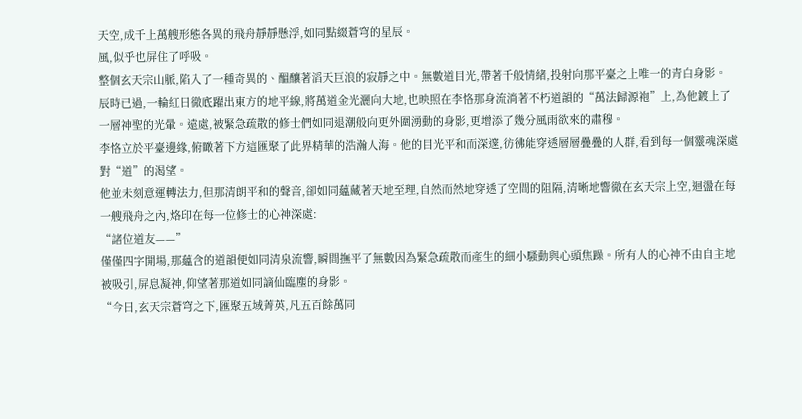天空,成千上萬艘形態各異的飛舟靜靜懸浮,如同點綴蒼穹的星辰。
風,似乎也屏住了呼吸。
整個玄天宗山脈,陷入了一種奇異的、醞釀著滔天巨浪的寂靜之中。無數道目光,帶著千般情緒,投射向那平臺之上唯一的青白身影。
辰時已過,一輪紅日徹底躍出東方的地平線,將萬道金光灑向大地,也映照在李恪那身流淌著不朽道韻的“萬法歸源袍”上,為他鍍上了一層神聖的光暈。遠處,被緊急疏散的修士們如同退潮般向更外圍湧動的身影,更增添了幾分風雨欲來的肅穆。
李恪立於平臺邊緣,俯瞰著下方這匯聚了此界精華的浩瀚人海。他的目光平和而深邃,彷彿能穿透層層疊疊的人群,看到每一個靈魂深處對“道”的渴望。
他並未刻意運轉法力,但那清朗平和的聲音,卻如同蘊藏著天地至理,自然而然地穿透了空間的阻隔,清晰地響徹在玄天宗上空,迴盪在每一艘飛舟之內,烙印在每一位修士的心神深處:
“諸位道友——”
僅僅四字開場,那蘊含的道韻便如同清泉流響,瞬間撫平了無數因為緊急疏散而產生的細小騷動與心頭焦躁。所有人的心神不由自主地被吸引,屏息凝神,仰望著那道如同謫仙臨塵的身影。
“今日,玄天宗蒼穹之下,匯聚五域菁英,凡五百餘萬同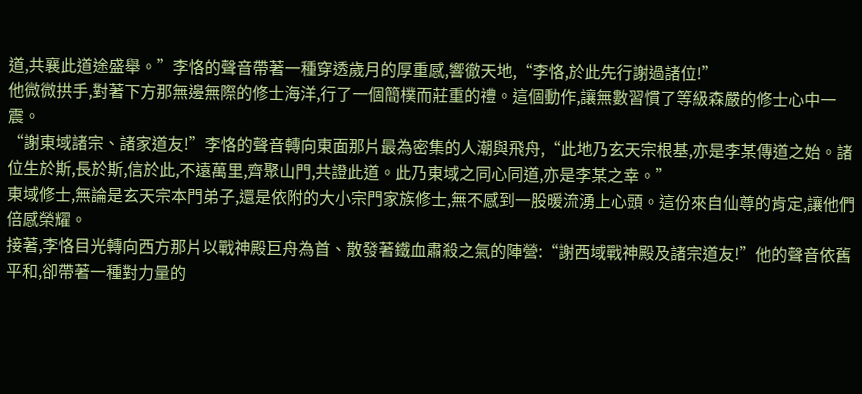道,共襄此道途盛舉。”李恪的聲音帶著一種穿透歲月的厚重感,響徹天地,“李恪,於此先行謝過諸位!”
他微微拱手,對著下方那無邊無際的修士海洋,行了一個簡樸而莊重的禮。這個動作,讓無數習慣了等級森嚴的修士心中一震。
“謝東域諸宗、諸家道友!”李恪的聲音轉向東面那片最為密集的人潮與飛舟,“此地乃玄天宗根基,亦是李某傳道之始。諸位生於斯,長於斯,信於此,不遠萬里,齊聚山門,共證此道。此乃東域之同心同道,亦是李某之幸。”
東域修士,無論是玄天宗本門弟子,還是依附的大小宗門家族修士,無不感到一股暖流湧上心頭。這份來自仙尊的肯定,讓他們倍感榮耀。
接著,李恪目光轉向西方那片以戰神殿巨舟為首、散發著鐵血肅殺之氣的陣營:“謝西域戰神殿及諸宗道友!”他的聲音依舊平和,卻帶著一種對力量的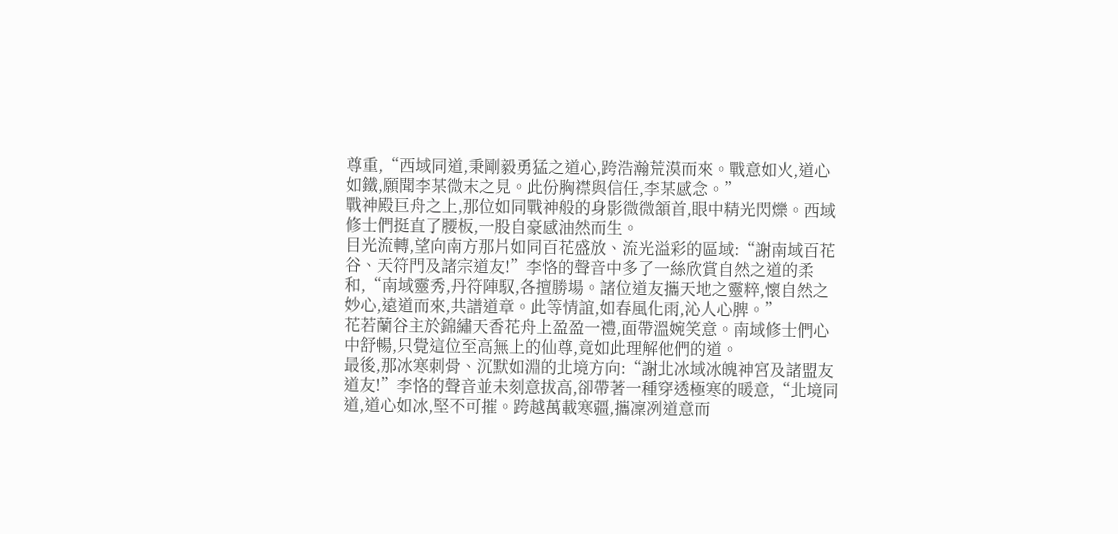尊重,“西域同道,秉剛毅勇猛之道心,跨浩瀚荒漠而來。戰意如火,道心如鐵,願聞李某微末之見。此份胸襟與信任,李某感念。”
戰神殿巨舟之上,那位如同戰神般的身影微微頷首,眼中精光閃爍。西域修士們挺直了腰板,一股自豪感油然而生。
目光流轉,望向南方那片如同百花盛放、流光溢彩的區域:“謝南域百花谷、天符門及諸宗道友!”李恪的聲音中多了一絲欣賞自然之道的柔和,“南域靈秀,丹符陣馭,各擅勝場。諸位道友攜天地之靈粹,懷自然之妙心,遠道而來,共譜道章。此等情誼,如春風化雨,沁人心脾。”
花若蘭谷主於錦繡天香花舟上盈盈一禮,面帶溫婉笑意。南域修士們心中舒暢,只覺這位至高無上的仙尊,竟如此理解他們的道。
最後,那冰寒刺骨、沉默如淵的北境方向:“謝北冰域冰魄神宮及諸盟友道友!”李恪的聲音並未刻意拔高,卻帶著一種穿透極寒的暖意,“北境同道,道心如冰,堅不可摧。跨越萬載寒疆,攜凜冽道意而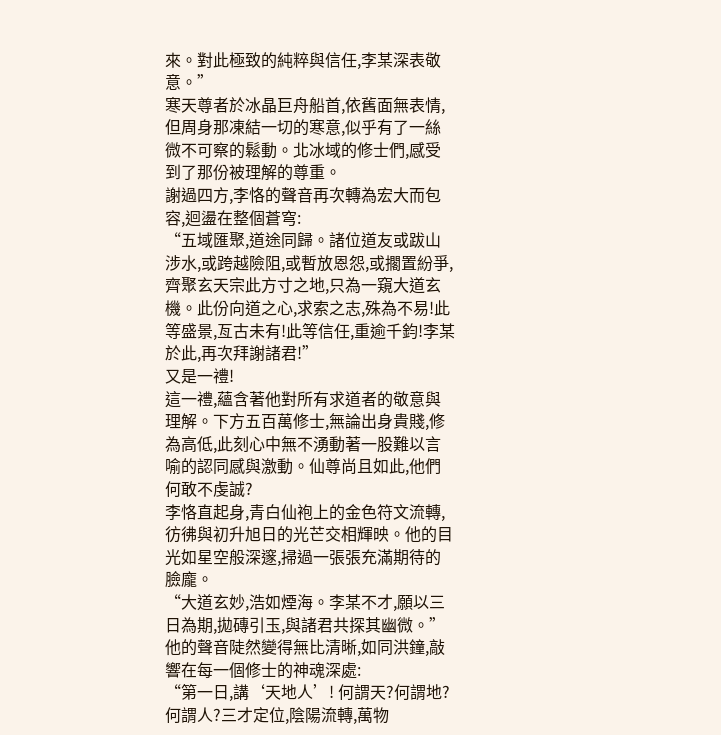來。對此極致的純粹與信任,李某深表敬意。”
寒天尊者於冰晶巨舟船首,依舊面無表情,但周身那凍結一切的寒意,似乎有了一絲微不可察的鬆動。北冰域的修士們,感受到了那份被理解的尊重。
謝過四方,李恪的聲音再次轉為宏大而包容,迴盪在整個蒼穹:
“五域匯聚,道途同歸。諸位道友或跋山涉水,或跨越險阻,或暫放恩怨,或擱置紛爭,齊聚玄天宗此方寸之地,只為一窺大道玄機。此份向道之心,求索之志,殊為不易!此等盛景,亙古未有!此等信任,重逾千鈞!李某於此,再次拜謝諸君!”
又是一禮!
這一禮,蘊含著他對所有求道者的敬意與理解。下方五百萬修士,無論出身貴賤,修為高低,此刻心中無不湧動著一股難以言喻的認同感與激動。仙尊尚且如此,他們何敢不虔誠?
李恪直起身,青白仙袍上的金色符文流轉,彷彿與初升旭日的光芒交相輝映。他的目光如星空般深邃,掃過一張張充滿期待的臉龐。
“大道玄妙,浩如煙海。李某不才,願以三日為期,拋磚引玉,與諸君共探其幽微。”
他的聲音陡然變得無比清晰,如同洪鐘,敲響在每一個修士的神魂深處:
“第一日,講‘天地人’! 何謂天?何謂地?何謂人?三才定位,陰陽流轉,萬物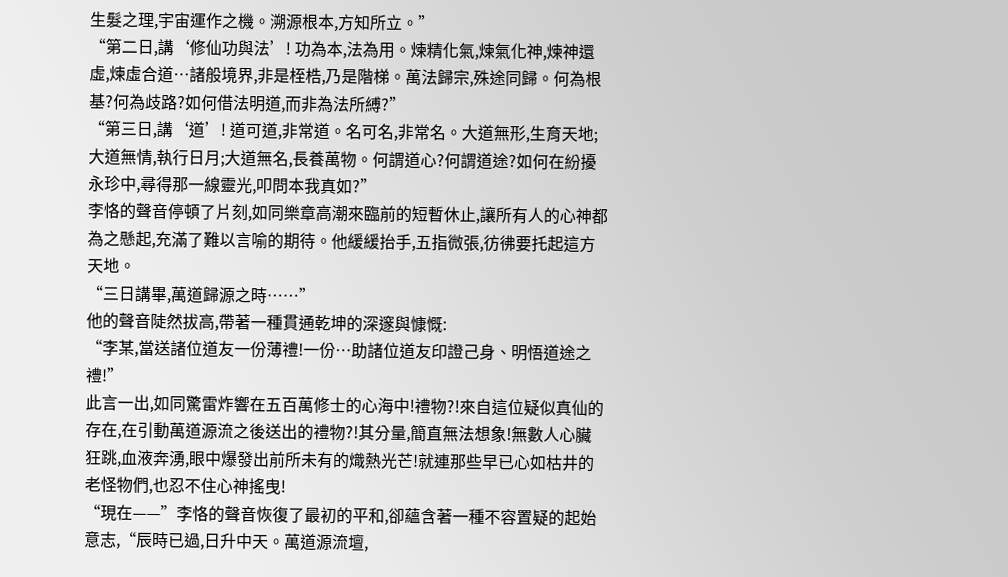生髮之理,宇宙運作之機。溯源根本,方知所立。”
“第二日,講‘修仙功與法’! 功為本,法為用。煉精化氣,煉氣化神,煉神還虛,煉虛合道…諸般境界,非是桎梏,乃是階梯。萬法歸宗,殊途同歸。何為根基?何為歧路?如何借法明道,而非為法所縛?”
“第三日,講‘道’! 道可道,非常道。名可名,非常名。大道無形,生育天地;大道無情,執行日月;大道無名,長養萬物。何謂道心?何謂道途?如何在紛擾永珍中,尋得那一線靈光,叩問本我真如?”
李恪的聲音停頓了片刻,如同樂章高潮來臨前的短暫休止,讓所有人的心神都為之懸起,充滿了難以言喻的期待。他緩緩抬手,五指微張,彷彿要托起這方天地。
“三日講畢,萬道歸源之時……”
他的聲音陡然拔高,帶著一種貫通乾坤的深邃與慷慨:
“李某,當送諸位道友一份薄禮!一份…助諸位道友印證己身、明悟道途之禮!”
此言一出,如同驚雷炸響在五百萬修士的心海中!禮物?!來自這位疑似真仙的存在,在引動萬道源流之後送出的禮物?!其分量,簡直無法想象!無數人心臟狂跳,血液奔湧,眼中爆發出前所未有的熾熱光芒!就連那些早已心如枯井的老怪物們,也忍不住心神搖曳!
“現在——”李恪的聲音恢復了最初的平和,卻蘊含著一種不容置疑的起始意志,“辰時已過,日升中天。萬道源流壇,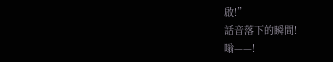啟!”
話音落下的瞬間!
嗡——!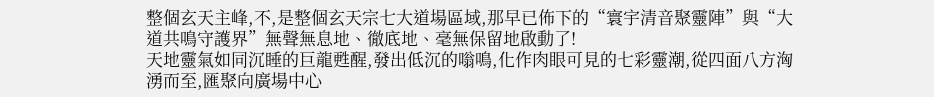整個玄天主峰,不,是整個玄天宗七大道場區域,那早已佈下的“寰宇清音聚靈陣”與“大道共鳴守護界”無聲無息地、徹底地、毫無保留地啟動了!
天地靈氣如同沉睡的巨龍甦醒,發出低沉的嗡鳴,化作肉眼可見的七彩靈潮,從四面八方洶湧而至,匯聚向廣場中心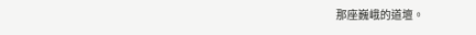那座巍峨的道壇。